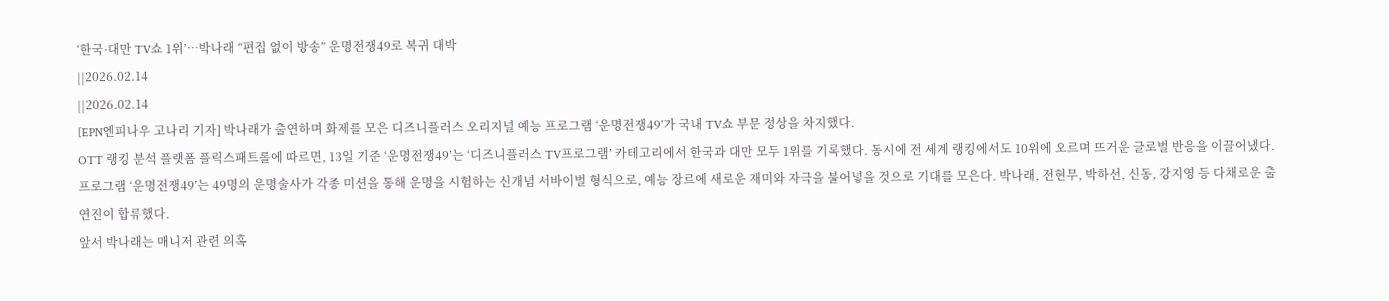‘한국·대만 TV쇼 1위’…박나래 “편집 없이 방송” 운명전쟁49로 복귀 대박
||2026.02.14
||2026.02.14
[EPN엔피나우 고나리 기자] 박나래가 출연하며 화제를 모은 디즈니플러스 오리지널 예능 프로그램 ‘운명전쟁49’가 국내 TV쇼 부문 정상을 차지했다.
OTT 랭킹 분석 플랫폼 플릭스패트롤에 따르면, 13일 기준 ‘운명전쟁49’는 ‘디즈니플러스 TV프로그램’ 카테고리에서 한국과 대만 모두 1위를 기록했다. 동시에 전 세계 랭킹에서도 10위에 오르며 뜨거운 글로벌 반응을 이끌어냈다.
프로그램 ‘운명전쟁49’는 49명의 운명술사가 각종 미션을 통해 운명을 시험하는 신개념 서바이벌 형식으로, 예능 장르에 새로운 재미와 자극을 불어넣을 것으로 기대를 모은다. 박나래, 전현무, 박하선, 신동, 강지영 등 다채로운 출연진이 합류했다.
앞서 박나래는 매니저 관련 의혹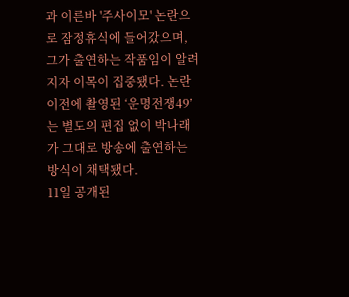과 이른바 '주사이모' 논란으로 잠정휴식에 들어갔으며, 그가 출연하는 작품임이 알려지자 이목이 집중됐다. 논란 이전에 촬영된 ‘운명전쟁49’는 별도의 편집 없이 박나래가 그대로 방송에 출연하는 방식이 채택됐다.
11일 공개된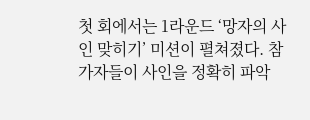첫 회에서는 1라운드 ‘망자의 사인 맞히기’ 미션이 펼쳐졌다. 참가자들이 사인을 정확히 파악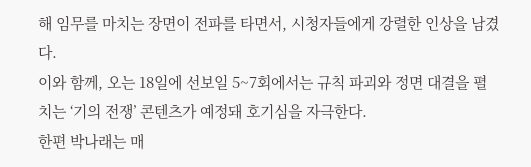해 임무를 마치는 장면이 전파를 타면서, 시청자들에게 강렬한 인상을 남겼다.
이와 함께, 오는 18일에 선보일 5~7회에서는 규칙 파괴와 정면 대결을 펼치는 ‘기의 전쟁’ 콘텐츠가 예정돼 호기심을 자극한다.
한편 박나래는 매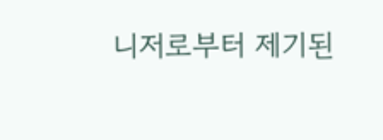니저로부터 제기된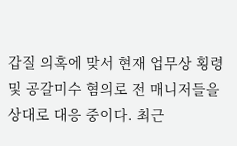갑질 의혹에 맞서 현재 업무상 횡령 및 공갈미수 혐의로 전 매니저들을 상대로 대응 중이다. 최근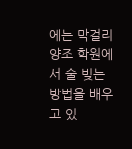에는 막걸리 양조 학원에서 술 빚는 방법을 배우고 있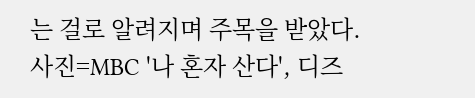는 걸로 알려지며 주목을 받았다.
사진=MBC '나 혼자 산다', 디즈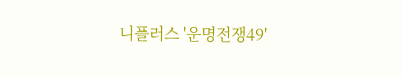니플러스 '운명전쟁49'